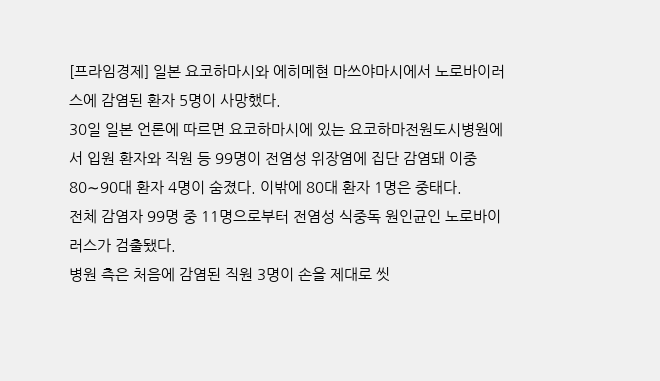[프라임경제] 일본 요코하마시와 에히메현 마쓰야마시에서 노로바이러스에 감염된 환자 5명이 사망했다.
30일 일본 언론에 따르면 요코하마시에 있는 요코하마전원도시병원에서 입원 환자와 직원 등 99명이 전염성 위장염에 집단 감염돼 이중 80∼90대 환자 4명이 숨졌다. 이밖에 80대 환자 1명은 중태다.
전체 감염자 99명 중 11명으로부터 전염성 식중독 원인균인 노로바이러스가 검출됐다.
병원 측은 처음에 감염된 직원 3명이 손을 제대로 씻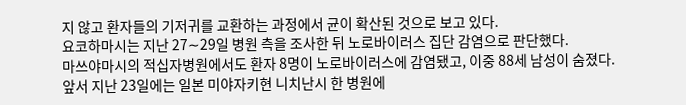지 않고 환자들의 기저귀를 교환하는 과정에서 균이 확산된 것으로 보고 있다.
요코하마시는 지난 27∼29일 병원 측을 조사한 뒤 노로바이러스 집단 감염으로 판단했다.
마쓰야마시의 적십자병원에서도 환자 8명이 노로바이러스에 감염됐고, 이중 88세 남성이 숨졌다.
앞서 지난 23일에는 일본 미야자키현 니치난시 한 병원에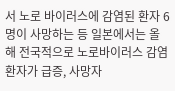서 노로 바이러스에 감염된 환자 6명이 사망하는 등 일본에서는 올해 전국적으로 노로바이러스 감염 환자가 급증, 사망자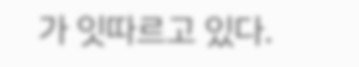가 잇따르고 있다.